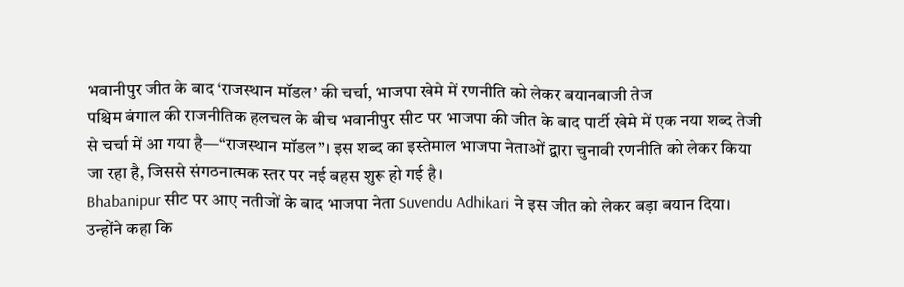भवानीपुर जीत के बाद ‘राजस्थान मॉडल’ की चर्चा, भाजपा खेमे में रणनीति को लेकर बयानबाजी तेज
पश्चिम बंगाल की राजनीतिक हलचल के बीच भवानीपुर सीट पर भाजपा की जीत के बाद पार्टी खेमे में एक नया शब्द तेजी से चर्चा में आ गया है—“राजस्थान मॉडल”। इस शब्द का इस्तेमाल भाजपा नेताओं द्वारा चुनावी रणनीति को लेकर किया जा रहा है, जिससे संगठनात्मक स्तर पर नई बहस शुरू हो गई है।
Bhabanipur सीट पर आए नतीजों के बाद भाजपा नेता Suvendu Adhikari ने इस जीत को लेकर बड़ा बयान दिया। उन्होंने कहा कि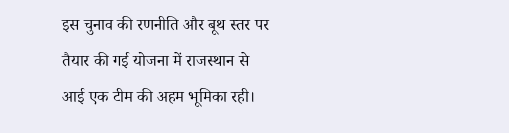इस चुनाव की रणनीति और बूथ स्तर पर तैयार की गई योजना में राजस्थान से आई एक टीम की अहम भूमिका रही।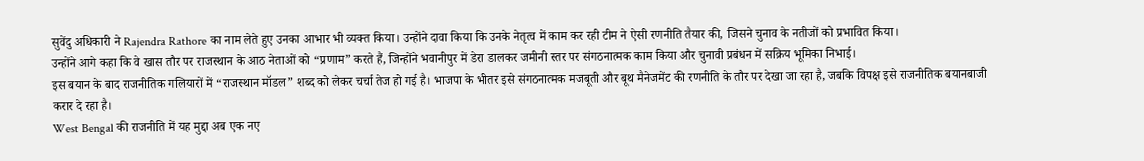सुवेंदु अधिकारी ने Rajendra Rathore का नाम लेते हुए उनका आभार भी व्यक्त किया। उन्होंने दावा किया कि उनके नेतृत्व में काम कर रही टीम ने ऐसी रणनीति तैयार की, जिसने चुनाव के नतीजों को प्रभावित किया।
उन्होंने आगे कहा कि वे खास तौर पर राजस्थान के आठ नेताओं को “प्रणाम” करते हैं, जिन्होंने भवानीपुर में डेरा डालकर जमीनी स्तर पर संगठनात्मक काम किया और चुनावी प्रबंधन में सक्रिय भूमिका निभाई।
इस बयान के बाद राजनीतिक गलियारों में “राजस्थान मॉडल” शब्द को लेकर चर्चा तेज हो गई है। भाजपा के भीतर इसे संगठनात्मक मजबूती और बूथ मैनेजमेंट की रणनीति के तौर पर देखा जा रहा है, जबकि विपक्ष इसे राजनीतिक बयानबाजी करार दे रहा है।
West Bengal की राजनीति में यह मुद्दा अब एक नए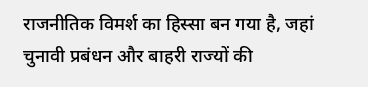राजनीतिक विमर्श का हिस्सा बन गया है, जहां चुनावी प्रबंधन और बाहरी राज्यों की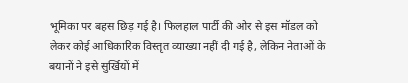भूमिका पर बहस छिड़ गई है। फिलहाल पार्टी की ओर से इस मॉडल को लेकर कोई आधिकारिक विस्तृत व्याख्या नहीं दी गई है, लेकिन नेताओं के बयानों ने इसे सुर्खियों में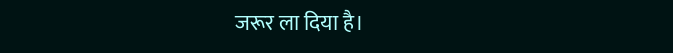जरूर ला दिया है।